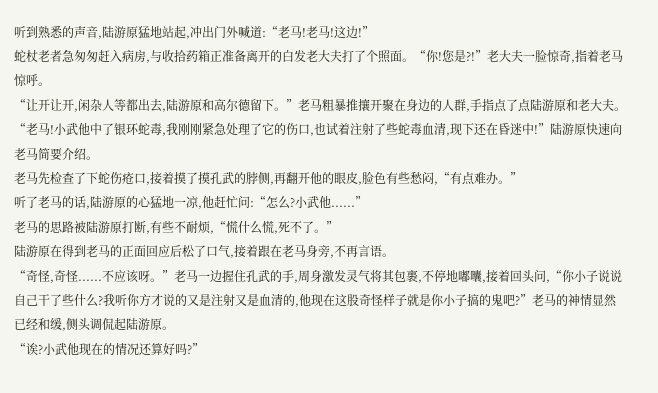听到熟悉的声音,陆游原猛地站起,冲出门外喊道:“老马!老马!这边!”
蛇杖老者急匆匆赶入病房,与收拾药箱正准备离开的白发老大夫打了个照面。“你!您是?!”老大夫一脸惊奇,指着老马惊呼。
“让开让开,闲杂人等都出去,陆游原和高尔德留下。”老马粗暴推攘开聚在身边的人群,手指点了点陆游原和老大夫。
“老马!小武他中了银环蛇毒,我刚刚紧急处理了它的伤口,也试着注射了些蛇毒血清,现下还在昏迷中!”陆游原快速向老马简要介绍。
老马先检查了下蛇伤疮口,接着摸了摸孔武的脖侧,再翻开他的眼皮,脸色有些愁闷,“有点难办。”
听了老马的话,陆游原的心猛地一凉,他赶忙问:“怎么?小武他......”
老马的思路被陆游原打断,有些不耐烦,“慌什么慌,死不了。”
陆游原在得到老马的正面回应后松了口气,接着跟在老马身旁,不再言语。
“奇怪,奇怪......不应该呀。”老马一边握住孔武的手,周身激发灵气将其包裹,不停地嘟囔,接着回头问,“你小子说说自己干了些什么?我听你方才说的又是注射又是血清的,他现在这股奇怪样子就是你小子搞的鬼吧?”老马的神情显然已经和缓,侧头调侃起陆游原。
“诶?小武他现在的情况还算好吗?”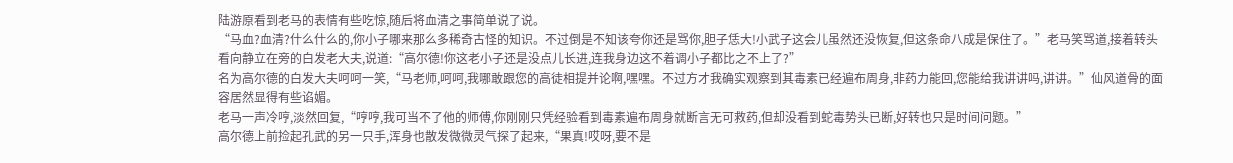陆游原看到老马的表情有些吃惊,随后将血清之事简单说了说。
“马血?血清?什么什么的,你小子哪来那么多稀奇古怪的知识。不过倒是不知该夸你还是骂你,胆子恁大!小武子这会儿虽然还没恢复,但这条命八成是保住了。”老马笑骂道,接着转头看向静立在旁的白发老大夫,说道:“高尔德!你这老小子还是没点儿长进,连我身边这不着调小子都比之不上了?”
名为高尔德的白发大夫呵呵一笑,“马老师,呵呵,我哪敢跟您的高徒相提并论啊,嘿嘿。不过方才我确实观察到其毒素已经遍布周身,非药力能回,您能给我讲讲吗,讲讲。”仙风道骨的面容居然显得有些谄媚。
老马一声冷哼,淡然回复,“哼哼,我可当不了他的师傅,你刚刚只凭经验看到毒素遍布周身就断言无可救药,但却没看到蛇毒势头已断,好转也只是时间问题。”
高尔德上前捡起孔武的另一只手,浑身也散发微微灵气探了起来,“果真!哎呀,要不是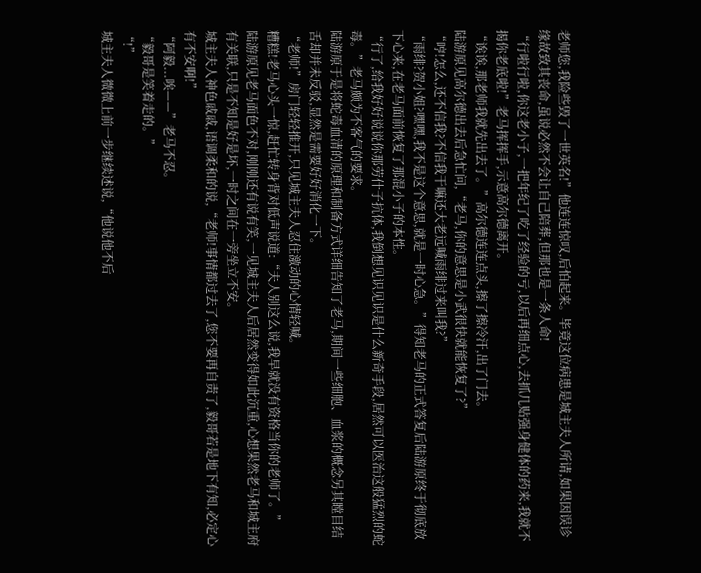老师您,我险些毁了一世英名!”他连连惊叹,后怕起来。毕竟这位病患是城主夫人所请,如果因误诊缘故致其丧命,虽说必然不会让自己陪葬,但那也是一条人命!
“行啦行啦,你这老小子,一把年纪了吃了经验的亏,以后再细点心,去抓几贴强身健体的药来,我就不揭你老底啦!”老马挥挥手,示意高尔德离开。
“诶诶,那老师我就先出去了。”高尔德连连点头,擦了擦冷汗,出了门去。
陆游原见高尔德出去后急忙问,“老马,你的意思是小武很快就能恢复了?”
“哼!怎么,还不信我?不信我干嘛还大老远喊雨绯过来叫我?”
“雨绯?贺小姐?嘿嘿,我不是这个意思,就是一时心急。”得知老马的正式答复后陆游原终于彻底放下心来,在老马面前恢复了那混小子的本性。
“行了,给我好好说说你那劳什子抗体,我倒想见识见识是什么新奇手段,居然可以医治这般猛烈的蛇毒。”老马颇为不客气的要求。
陆游原于是将蛇毒血清的原理和制备方式详细告知了老马,期间一些细胞、血浆的概念另其瞠目结舌却并未反驳,显然是需要好好消化一下。
“老师!”房门轻轻推开,只见城主夫人忍住激动的心情轻喊。
糟糕!老马心头一惊,赶忙转身背对低声说道:“夫人别这么说,我早就没有资格当你的老师了。”
陆游原见老马面色不对,刚刚还有说有笑,一见城主夫人后居然变得如此沉重,心想果然老马和城主府有关联,只是不知是好是坏,一时之间在一旁坐立不安。
城主夫人神色戚戚,语调柔和的说,“老师!事情都过去了,您不要再自责了,毅哥若是地下有知,必定心有不安啊!”
“阿毅...唉——”老马不忍。
“毅哥是笑着走的。”
“!”
城主夫人微微上前一步继续述说,“他说他不后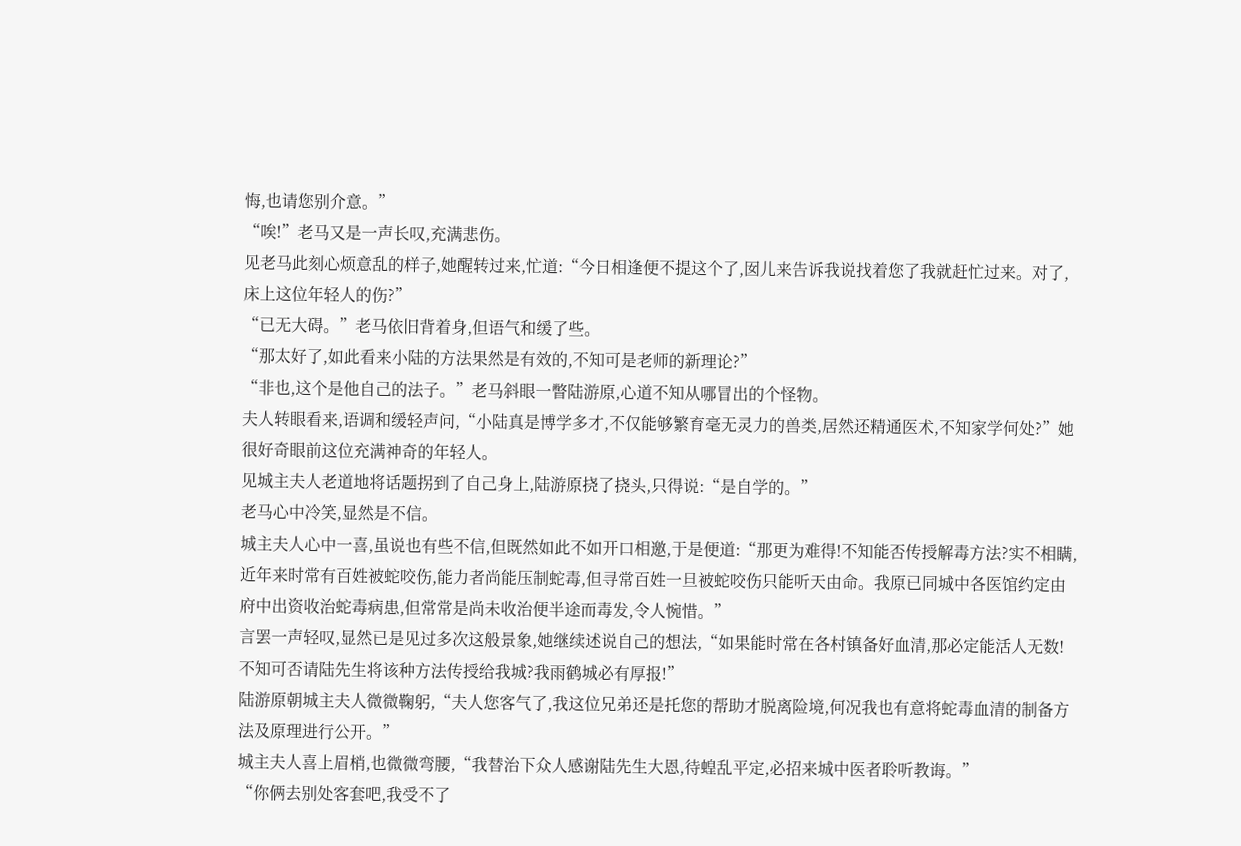悔,也请您别介意。”
“唉!”老马又是一声长叹,充满悲伤。
见老马此刻心烦意乱的样子,她醒转过来,忙道:“今日相逢便不提这个了,囡儿来告诉我说找着您了我就赶忙过来。对了,床上这位年轻人的伤?”
“已无大碍。”老马依旧背着身,但语气和缓了些。
“那太好了,如此看来小陆的方法果然是有效的,不知可是老师的新理论?”
“非也,这个是他自己的法子。”老马斜眼一瞥陆游原,心道不知从哪冒出的个怪物。
夫人转眼看来,语调和缓轻声问,“小陆真是博学多才,不仅能够繁育毫无灵力的兽类,居然还精通医术,不知家学何处?”她很好奇眼前这位充满神奇的年轻人。
见城主夫人老道地将话题拐到了自己身上,陆游原挠了挠头,只得说:“是自学的。”
老马心中冷笑,显然是不信。
城主夫人心中一喜,虽说也有些不信,但既然如此不如开口相邀,于是便道:“那更为难得!不知能否传授解毒方法?实不相瞒,近年来时常有百姓被蛇咬伤,能力者尚能压制蛇毒,但寻常百姓一旦被蛇咬伤只能听天由命。我原已同城中各医馆约定由府中出资收治蛇毒病患,但常常是尚未收治便半途而毒发,令人惋惜。”
言罢一声轻叹,显然已是见过多次这般景象,她继续述说自己的想法,“如果能时常在各村镇备好血清,那必定能活人无数!不知可否请陆先生将该种方法传授给我城?我雨鹤城必有厚报!”
陆游原朝城主夫人微微鞠躬,“夫人您客气了,我这位兄弟还是托您的帮助才脱离险境,何况我也有意将蛇毒血清的制备方法及原理进行公开。”
城主夫人喜上眉梢,也微微弯腰,“我替治下众人感谢陆先生大恩,待蝗乱平定,必招来城中医者聆听教诲。”
“你俩去别处客套吧,我受不了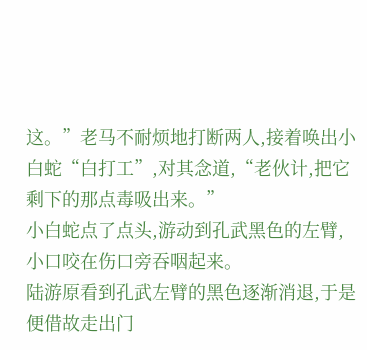这。”老马不耐烦地打断两人,接着唤出小白蛇“白打工”,对其念道,“老伙计,把它剩下的那点毒吸出来。”
小白蛇点了点头,游动到孔武黑色的左臂,小口咬在伤口旁吞咽起来。
陆游原看到孔武左臂的黑色逐渐消退,于是便借故走出门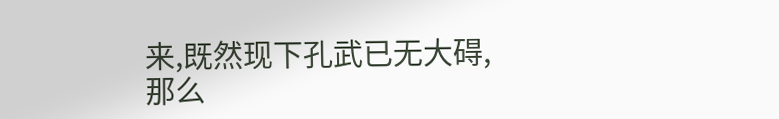来,既然现下孔武已无大碍,那么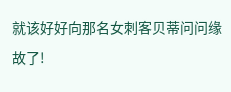就该好好向那名女刺客贝蒂问问缘故了!